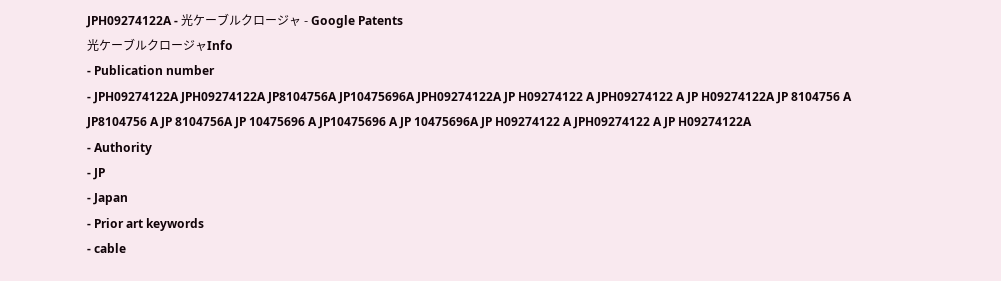JPH09274122A - 光ケーブルクロージャ - Google Patents
光ケーブルクロージャInfo
- Publication number
- JPH09274122A JPH09274122A JP8104756A JP10475696A JPH09274122A JP H09274122 A JPH09274122 A JP H09274122A JP 8104756 A JP8104756 A JP 8104756A JP 10475696 A JP10475696 A JP 10475696A JP H09274122 A JPH09274122 A JP H09274122A
- Authority
- JP
- Japan
- Prior art keywords
- cable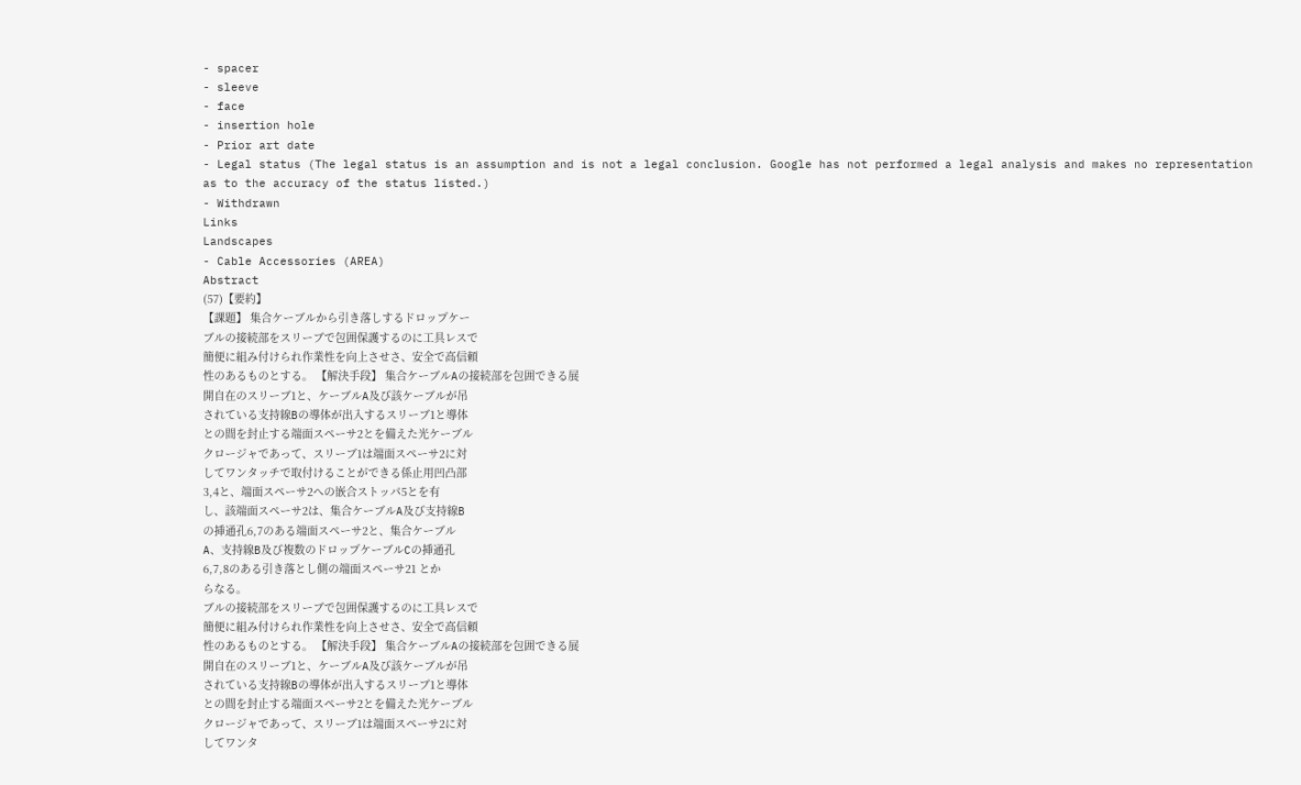- spacer
- sleeve
- face
- insertion hole
- Prior art date
- Legal status (The legal status is an assumption and is not a legal conclusion. Google has not performed a legal analysis and makes no representation as to the accuracy of the status listed.)
- Withdrawn
Links
Landscapes
- Cable Accessories (AREA)
Abstract
(57)【要約】
【課題】 集合ケーブルから引き落しするドロップケー
ブルの接続部をスリーブで包囲保護するのに工具レスで
簡便に組み付けられ作業性を向上させさ、安全で高信頼
性のあるものとする。 【解決手段】 集合ケーブルAの接続部を包囲できる展
開自在のスリーブ1と、ケーブルA及び該ケーブルが吊
されている支持線Bの導体が出入するスリーブ1と導体
との間を封止する端面スペーサ2とを備えた光ケーブル
クロージャであって、スリーブ1は端面スペーサ2に対
してワンタッチで取付けることができる係止用凹凸部
3,4と、端面スペーサ2への嵌合ストッパ5とを有
し、該端面スペーサ2は、集合ケーブルA及び支持線B
の挿通孔6,7のある端面スペーサ2と、集合ケーブル
A、支持線B及び複数のドロップケーブルCの挿通孔
6,7,8のある引き落とし側の端面スペーサ21 とか
らなる。
ブルの接続部をスリーブで包囲保護するのに工具レスで
簡便に組み付けられ作業性を向上させさ、安全で高信頼
性のあるものとする。 【解決手段】 集合ケーブルAの接続部を包囲できる展
開自在のスリーブ1と、ケーブルA及び該ケーブルが吊
されている支持線Bの導体が出入するスリーブ1と導体
との間を封止する端面スペーサ2とを備えた光ケーブル
クロージャであって、スリーブ1は端面スペーサ2に対
してワンタ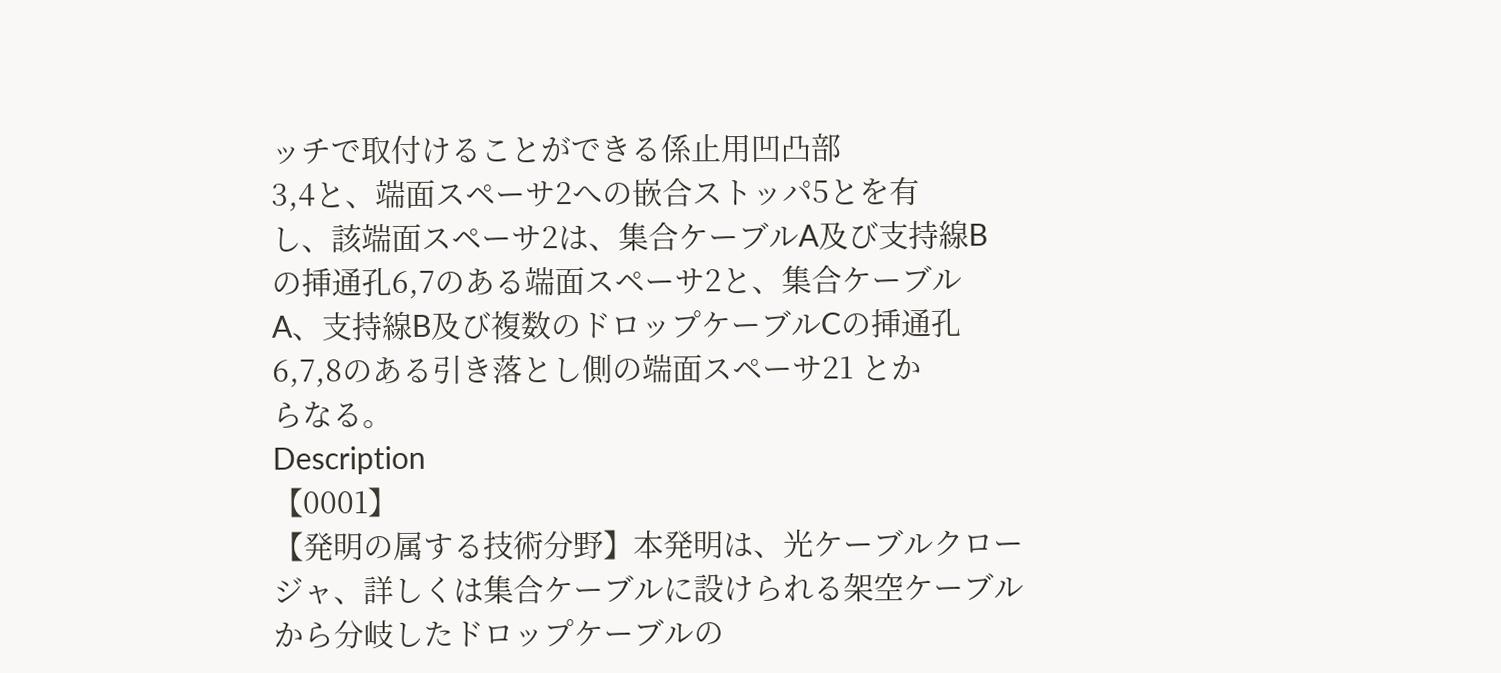ッチで取付けることができる係止用凹凸部
3,4と、端面スペーサ2への嵌合ストッパ5とを有
し、該端面スペーサ2は、集合ケーブルA及び支持線B
の挿通孔6,7のある端面スペーサ2と、集合ケーブル
A、支持線B及び複数のドロップケーブルCの挿通孔
6,7,8のある引き落とし側の端面スペーサ21 とか
らなる。
Description
【0001】
【発明の属する技術分野】本発明は、光ケーブルクロー
ジャ、詳しくは集合ケーブルに設けられる架空ケーブル
から分岐したドロップケーブルの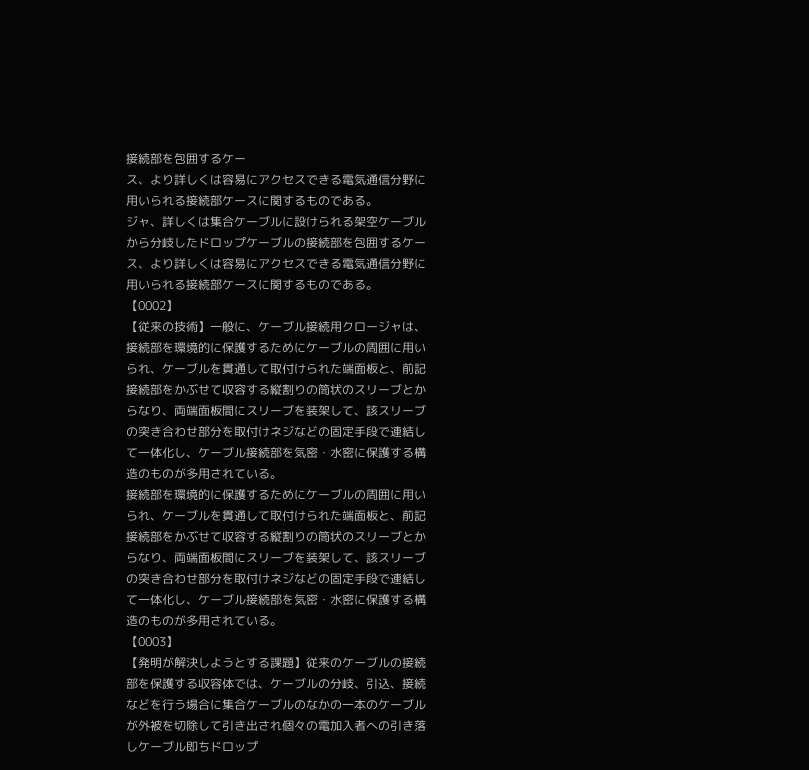接続部を包囲するケー
ス、より詳しくは容易にアクセスできる電気通信分野に
用いられる接続部ケースに関するものである。
ジャ、詳しくは集合ケーブルに設けられる架空ケーブル
から分岐したドロップケーブルの接続部を包囲するケー
ス、より詳しくは容易にアクセスできる電気通信分野に
用いられる接続部ケースに関するものである。
【0002】
【従来の技術】一般に、ケーブル接続用クロージャは、
接続部を環境的に保護するためにケーブルの周囲に用い
られ、ケーブルを貫通して取付けられた端面板と、前記
接続部をかぶせて収容する縦割りの筒状のスリーブとか
らなり、両端面板間にスリーブを装架して、該スリーブ
の突き合わせ部分を取付けネジなどの固定手段で連結し
て一体化し、ケーブル接続部を気密・水密に保護する構
造のものが多用されている。
接続部を環境的に保護するためにケーブルの周囲に用い
られ、ケーブルを貫通して取付けられた端面板と、前記
接続部をかぶせて収容する縦割りの筒状のスリーブとか
らなり、両端面板間にスリーブを装架して、該スリーブ
の突き合わせ部分を取付けネジなどの固定手段で連結し
て一体化し、ケーブル接続部を気密・水密に保護する構
造のものが多用されている。
【0003】
【発明が解決しようとする課題】従来のケーブルの接続
部を保護する収容体では、ケーブルの分岐、引込、接続
などを行う場合に集合ケーブルのなかの一本のケーブル
が外被を切除して引き出され個々の電加入者への引き落
しケーブル即ちドロップ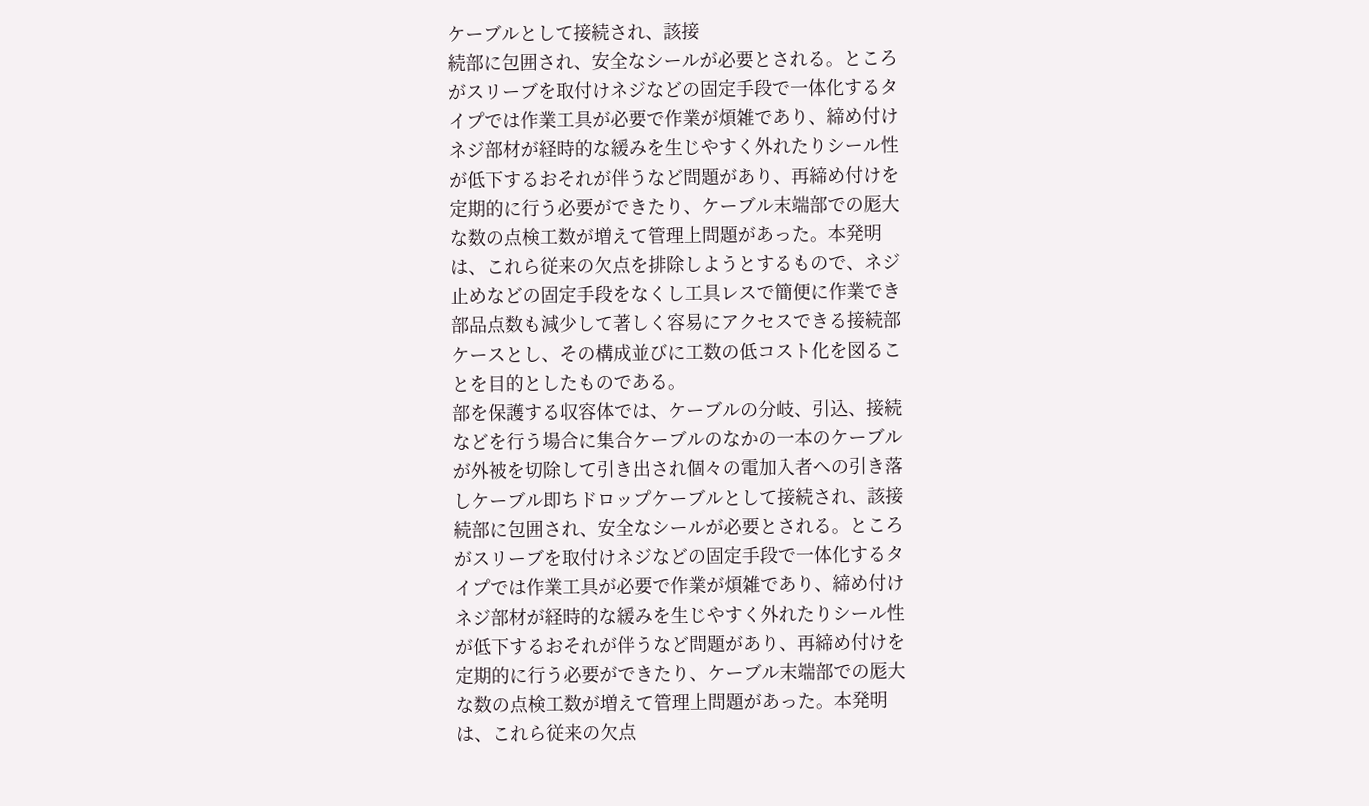ケーブルとして接続され、該接
続部に包囲され、安全なシールが必要とされる。ところ
がスリーブを取付けネジなどの固定手段で一体化するタ
イプでは作業工具が必要で作業が煩雑であり、締め付け
ネジ部材が経時的な緩みを生じやすく外れたりシール性
が低下するおそれが伴うなど問題があり、再締め付けを
定期的に行う必要ができたり、ケーブル末端部での厖大
な数の点検工数が増えて管理上問題があった。本発明
は、これら従来の欠点を排除しようとするもので、ネジ
止めなどの固定手段をなくし工具レスで簡便に作業でき
部品点数も減少して著しく容易にアクセスできる接続部
ケースとし、その構成並びに工数の低コスト化を図るこ
とを目的としたものである。
部を保護する収容体では、ケーブルの分岐、引込、接続
などを行う場合に集合ケーブルのなかの一本のケーブル
が外被を切除して引き出され個々の電加入者への引き落
しケーブル即ちドロップケーブルとして接続され、該接
続部に包囲され、安全なシールが必要とされる。ところ
がスリーブを取付けネジなどの固定手段で一体化するタ
イプでは作業工具が必要で作業が煩雑であり、締め付け
ネジ部材が経時的な緩みを生じやすく外れたりシール性
が低下するおそれが伴うなど問題があり、再締め付けを
定期的に行う必要ができたり、ケーブル末端部での厖大
な数の点検工数が増えて管理上問題があった。本発明
は、これら従来の欠点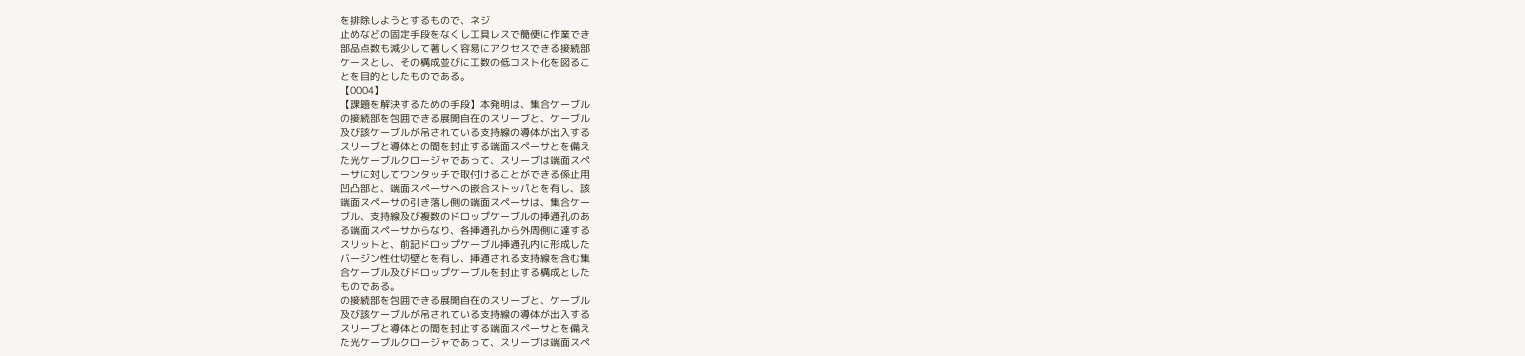を排除しようとするもので、ネジ
止めなどの固定手段をなくし工具レスで簡便に作業でき
部品点数も減少して著しく容易にアクセスできる接続部
ケースとし、その構成並びに工数の低コスト化を図るこ
とを目的としたものである。
【0004】
【課題を解決するための手段】本発明は、集合ケーブル
の接続部を包囲できる展開自在のスリーブと、ケーブル
及び該ケーブルが吊されている支持線の導体が出入する
スリーブと導体との間を封止する端面スペーサとを備え
た光ケーブルクロージャであって、スリーブは端面スペ
ーサに対してワンタッチで取付けることができる係止用
凹凸部と、端面スペーサへの嵌合ストッパとを有し、該
端面スペーサの引き落し側の端面スペーサは、集合ケー
ブル、支持線及び複数のドロップケーブルの挿通孔のあ
る端面スペーサからなり、各挿通孔から外周側に達する
スリットと、前記ドロップケーブル挿通孔内に形成した
バージン性仕切壁とを有し、挿通される支持線を含む集
合ケーブル及びドロップケーブルを封止する構成とした
ものである。
の接続部を包囲できる展開自在のスリーブと、ケーブル
及び該ケーブルが吊されている支持線の導体が出入する
スリーブと導体との間を封止する端面スペーサとを備え
た光ケーブルクロージャであって、スリーブは端面スペ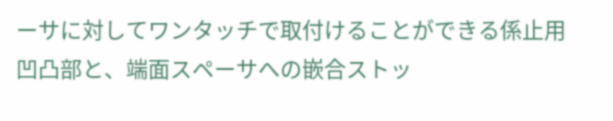ーサに対してワンタッチで取付けることができる係止用
凹凸部と、端面スペーサへの嵌合ストッ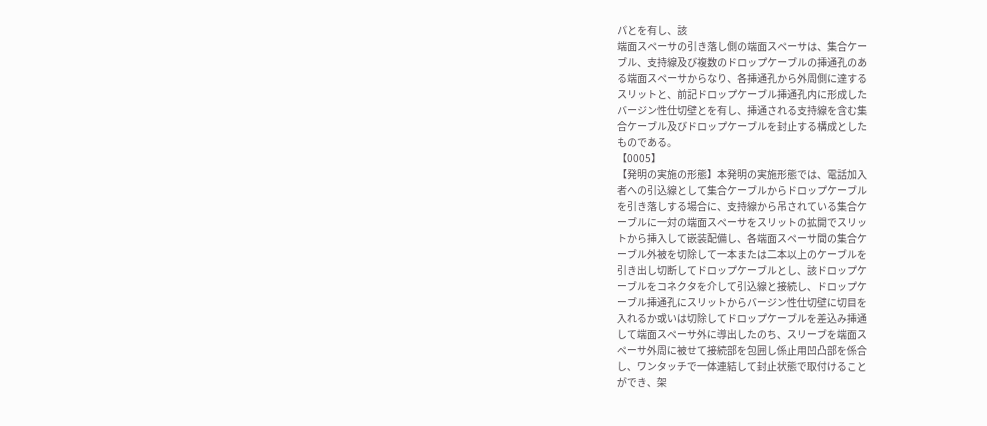パとを有し、該
端面スペーサの引き落し側の端面スペーサは、集合ケー
ブル、支持線及び複数のドロップケーブルの挿通孔のあ
る端面スペーサからなり、各挿通孔から外周側に達する
スリットと、前記ドロップケーブル挿通孔内に形成した
バージン性仕切壁とを有し、挿通される支持線を含む集
合ケーブル及びドロップケーブルを封止する構成とした
ものである。
【0005】
【発明の実施の形態】本発明の実施形態では、電話加入
者への引込線として集合ケーブルからドロップケーブル
を引き落しする場合に、支持線から吊されている集合ケ
ーブルに一対の端面スペーサをスリットの拡開でスリッ
トから挿入して嵌装配備し、各端面スペーサ間の集合ケ
ーブル外被を切除して一本または二本以上のケーブルを
引き出し切断してドロップケーブルとし、該ドロップケ
ーブルをコネクタを介して引込線と接続し、ドロップケ
ーブル挿通孔にスリットからバージン性仕切壁に切目を
入れるか或いは切除してドロップケーブルを差込み挿通
して端面スペーサ外に導出したのち、スリーブを端面ス
ペーサ外周に被せて接続部を包囲し係止用凹凸部を係合
し、ワンタッチで一体連結して封止状態で取付けること
ができ、架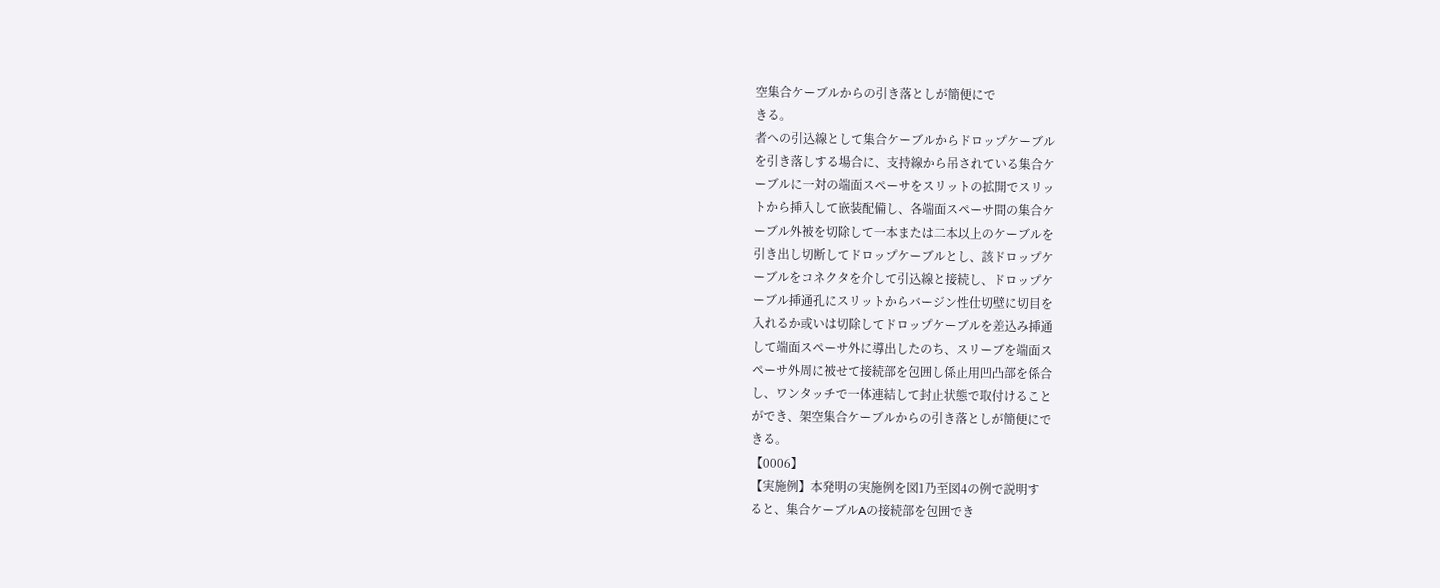空集合ケーブルからの引き落としが簡便にで
きる。
者への引込線として集合ケーブルからドロップケーブル
を引き落しする場合に、支持線から吊されている集合ケ
ーブルに一対の端面スペーサをスリットの拡開でスリッ
トから挿入して嵌装配備し、各端面スペーサ間の集合ケ
ーブル外被を切除して一本または二本以上のケーブルを
引き出し切断してドロップケーブルとし、該ドロップケ
ーブルをコネクタを介して引込線と接続し、ドロップケ
ーブル挿通孔にスリットからバージン性仕切壁に切目を
入れるか或いは切除してドロップケーブルを差込み挿通
して端面スペーサ外に導出したのち、スリーブを端面ス
ペーサ外周に被せて接続部を包囲し係止用凹凸部を係合
し、ワンタッチで一体連結して封止状態で取付けること
ができ、架空集合ケーブルからの引き落としが簡便にで
きる。
【0006】
【実施例】本発明の実施例を図1乃至図4の例で説明す
ると、集合ケーブルAの接続部を包囲でき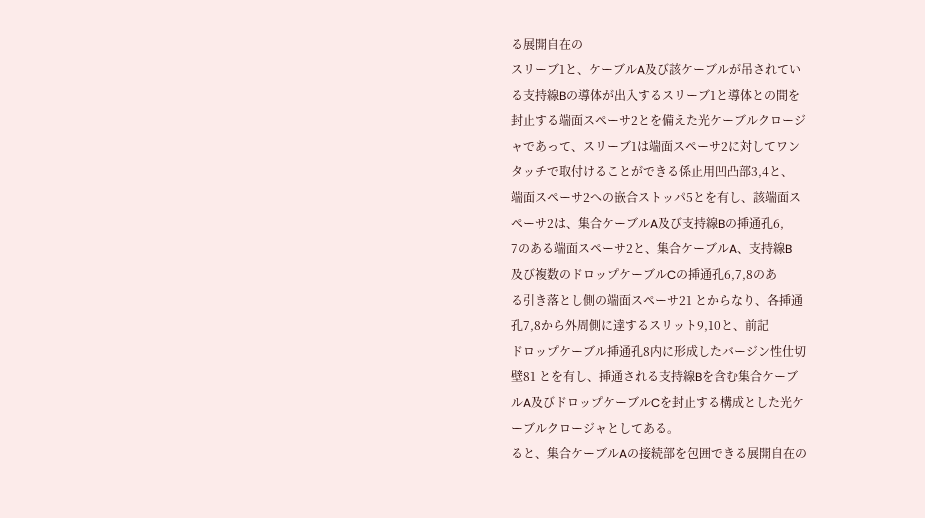る展開自在の
スリーブ1と、ケーブルA及び該ケーブルが吊されてい
る支持線Bの導体が出入するスリーブ1と導体との間を
封止する端面スペーサ2とを備えた光ケーブルクロージ
ャであって、スリーブ1は端面スペーサ2に対してワン
タッチで取付けることができる係止用凹凸部3,4と、
端面スペーサ2への嵌合ストッパ5とを有し、該端面ス
ペーサ2は、集合ケーブルA及び支持線Bの挿通孔6,
7のある端面スペーサ2と、集合ケーブルA、支持線B
及び複数のドロップケーブルCの挿通孔6,7,8のあ
る引き落とし側の端面スペーサ21 とからなり、各挿通
孔7,8から外周側に達するスリット9,10と、前記
ドロップケーブル挿通孔8内に形成したバージン性仕切
壁81 とを有し、挿通される支持線Bを含む集合ケーブ
ルA及びドロップケーブルCを封止する構成とした光ケ
ーブルクロージャとしてある。
ると、集合ケーブルAの接続部を包囲できる展開自在の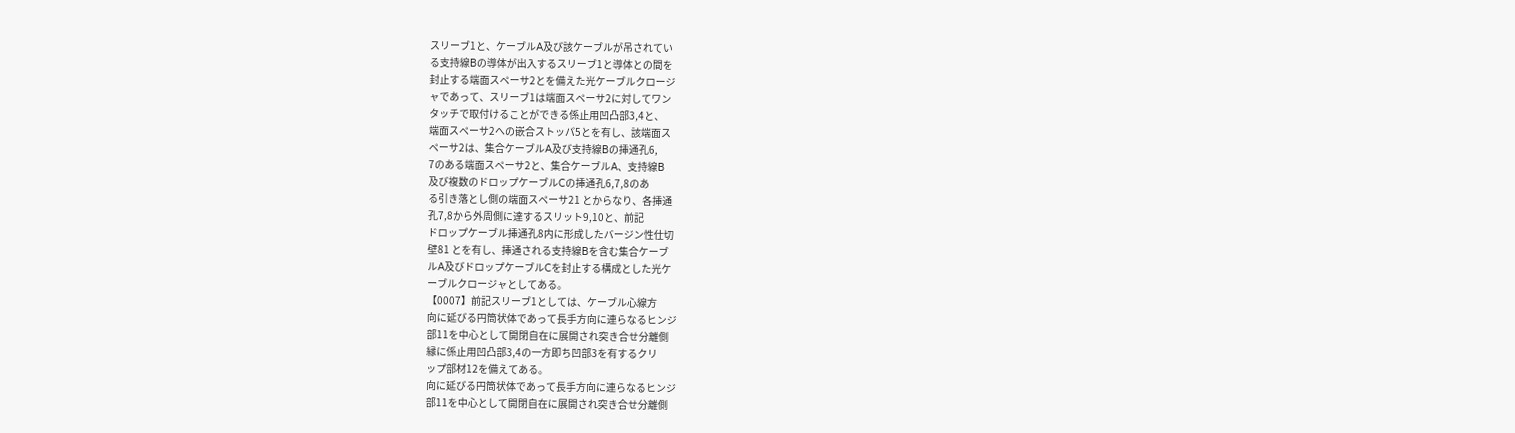スリーブ1と、ケーブルA及び該ケーブルが吊されてい
る支持線Bの導体が出入するスリーブ1と導体との間を
封止する端面スペーサ2とを備えた光ケーブルクロージ
ャであって、スリーブ1は端面スペーサ2に対してワン
タッチで取付けることができる係止用凹凸部3,4と、
端面スペーサ2への嵌合ストッパ5とを有し、該端面ス
ペーサ2は、集合ケーブルA及び支持線Bの挿通孔6,
7のある端面スペーサ2と、集合ケーブルA、支持線B
及び複数のドロップケーブルCの挿通孔6,7,8のあ
る引き落とし側の端面スペーサ21 とからなり、各挿通
孔7,8から外周側に達するスリット9,10と、前記
ドロップケーブル挿通孔8内に形成したバージン性仕切
壁81 とを有し、挿通される支持線Bを含む集合ケーブ
ルA及びドロップケーブルCを封止する構成とした光ケ
ーブルクロージャとしてある。
【0007】前記スリーブ1としては、ケーブル心線方
向に延びる円筒状体であって長手方向に連らなるヒンジ
部11を中心として開閉自在に展開され突き合せ分離側
縁に係止用凹凸部3,4の一方即ち凹部3を有するクリ
ップ部材12を備えてある。
向に延びる円筒状体であって長手方向に連らなるヒンジ
部11を中心として開閉自在に展開され突き合せ分離側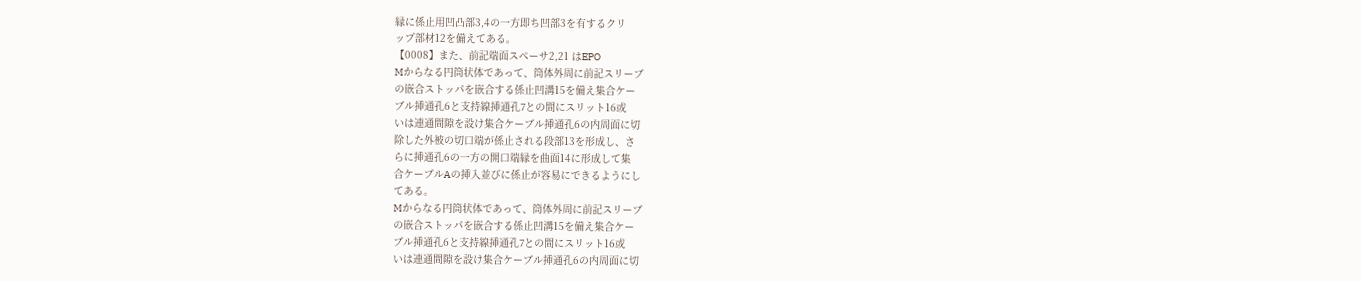縁に係止用凹凸部3,4の一方即ち凹部3を有するクリ
ップ部材12を備えてある。
【0008】また、前記端面スペーサ2,21 はEPO
Mからなる円筒状体であって、筒体外周に前記スリーブ
の嵌合ストッパを嵌合する係止凹溝15を備え集合ケー
ブル挿通孔6と支持線挿通孔7との間にスリット16或
いは連通間隙を設け集合ケーブル挿通孔6の内周面に切
除した外被の切口端が係止される段部13を形成し、さ
らに挿通孔6の一方の開口端縁を曲面14に形成して集
合ケーブルAの挿入並びに係止が容易にできるようにし
てある。
Mからなる円筒状体であって、筒体外周に前記スリーブ
の嵌合ストッパを嵌合する係止凹溝15を備え集合ケー
ブル挿通孔6と支持線挿通孔7との間にスリット16或
いは連通間隙を設け集合ケーブル挿通孔6の内周面に切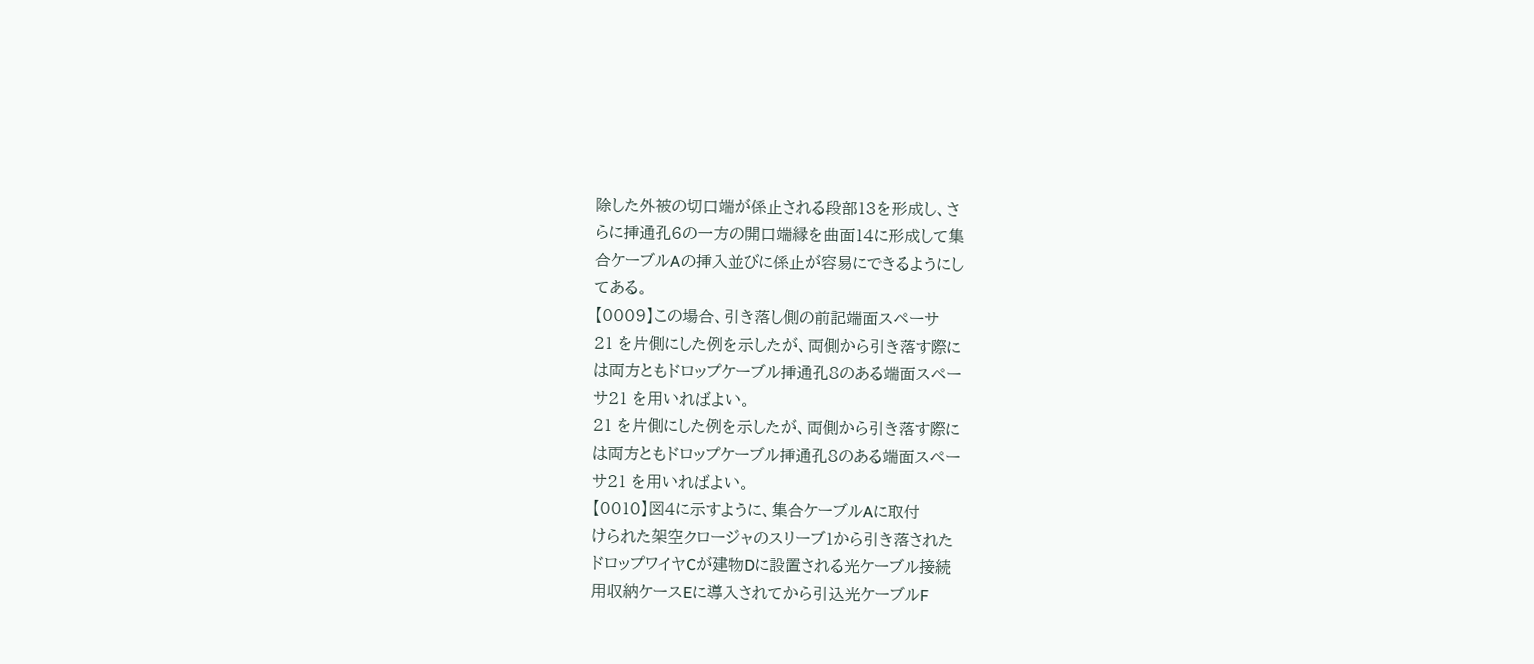除した外被の切口端が係止される段部13を形成し、さ
らに挿通孔6の一方の開口端縁を曲面14に形成して集
合ケーブルAの挿入並びに係止が容易にできるようにし
てある。
【0009】この場合、引き落し側の前記端面スペーサ
21 を片側にした例を示したが、両側から引き落す際に
は両方ともドロップケーブル挿通孔8のある端面スペー
サ21 を用いればよい。
21 を片側にした例を示したが、両側から引き落す際に
は両方ともドロップケーブル挿通孔8のある端面スペー
サ21 を用いればよい。
【0010】図4に示すように、集合ケーブルAに取付
けられた架空クロージャのスリーブ1から引き落された
ドロップワイヤCが建物Dに設置される光ケーブル接続
用収納ケースEに導入されてから引込光ケーブルF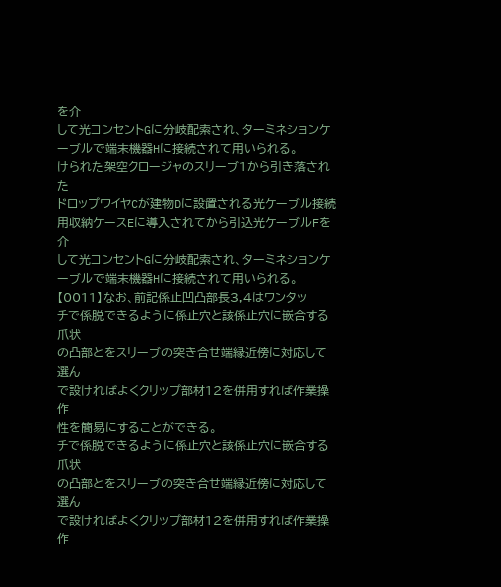を介
して光コンセントGに分岐配索され、ターミネションケ
ーブルで端末機器Hに接続されて用いられる。
けられた架空クロージャのスリーブ1から引き落された
ドロップワイヤCが建物Dに設置される光ケーブル接続
用収納ケースEに導入されてから引込光ケーブルFを介
して光コンセントGに分岐配索され、ターミネションケ
ーブルで端末機器Hに接続されて用いられる。
【0011】なお、前記係止凹凸部長3,4はワンタッ
チで係脱できるように係止穴と該係止穴に嵌合する爪状
の凸部とをスリーブの突き合せ端縁近傍に対応して選ん
で設ければよくクリップ部材12を併用すれば作業操作
性を簡易にすることができる。
チで係脱できるように係止穴と該係止穴に嵌合する爪状
の凸部とをスリーブの突き合せ端縁近傍に対応して選ん
で設ければよくクリップ部材12を併用すれば作業操作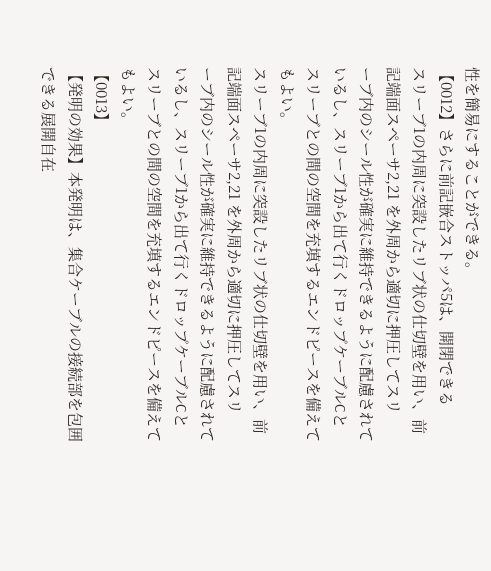性を簡易にすることができる。
【0012】さらに前記嵌合ストッパ5は、開閉できる
スリーブ1の内周に突設したリブ状の仕切壁を用い、前
記端面スペーサ2,21 を外周から適切に押圧してスリ
ーブ内のシール性が確実に維持できるように配慮されて
いるし、スリーブ1から出て行くドロップケーブルCと
スリーブとの間の空間を充填するエンドピースを備えて
もよい。
スリーブ1の内周に突設したリブ状の仕切壁を用い、前
記端面スペーサ2,21 を外周から適切に押圧してスリ
ーブ内のシール性が確実に維持できるように配慮されて
いるし、スリーブ1から出て行くドロップケーブルCと
スリーブとの間の空間を充填するエンドピースを備えて
もよい。
【0013】
【発明の効果】本発明は、集合ケーブルの接続部を包囲
できる展開自在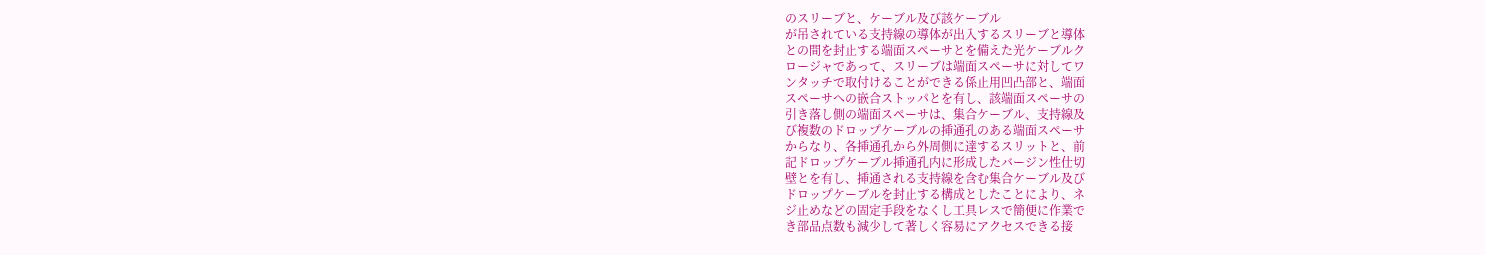のスリーブと、ケーブル及び該ケーブル
が吊されている支持線の導体が出入するスリーブと導体
との間を封止する端面スペーサとを備えた光ケーブルク
ロージャであって、スリーブは端面スペーサに対してワ
ンタッチで取付けることができる係止用凹凸部と、端面
スペーサへの嵌合ストッパとを有し、該端面スペーサの
引き落し側の端面スペーサは、集合ケーブル、支持線及
び複数のドロップケーブルの挿通孔のある端面スペーサ
からなり、各挿通孔から外周側に達するスリットと、前
記ドロップケーブル挿通孔内に形成したバージン性仕切
壁とを有し、挿通される支持線を含む集合ケーブル及び
ドロップケーブルを封止する構成としたことにより、ネ
ジ止めなどの固定手段をなくし工具レスで簡便に作業で
き部品点数も減少して著しく容易にアクセスできる接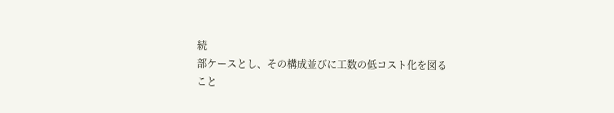続
部ケースとし、その構成並びに工数の低コスト化を図る
こと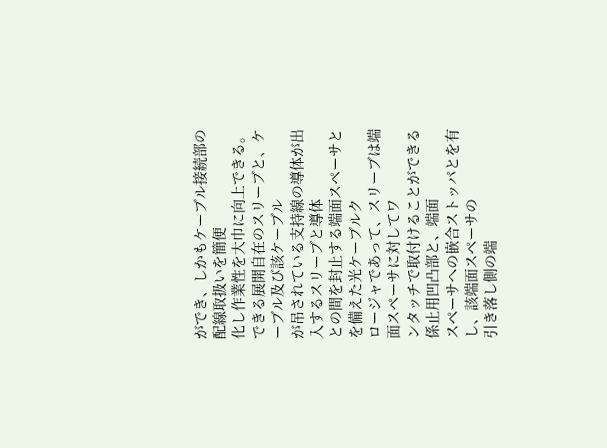ができ、しかもケーブル接続部の配線取扱いを簡便
化し作業性を大巾に向上できる。
できる展開自在のスリーブと、ケーブル及び該ケーブル
が吊されている支持線の導体が出入するスリーブと導体
との間を封止する端面スペーサとを備えた光ケーブルク
ロージャであって、スリーブは端面スペーサに対してワ
ンタッチで取付けることができる係止用凹凸部と、端面
スペーサへの嵌合ストッパとを有し、該端面スペーサの
引き落し側の端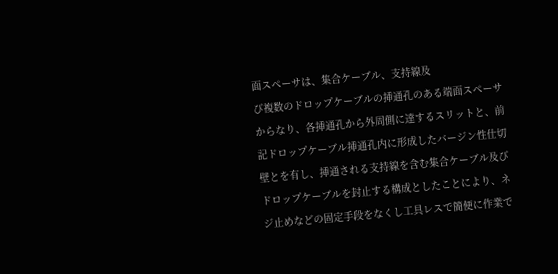面スペーサは、集合ケーブル、支持線及
び複数のドロップケーブルの挿通孔のある端面スペーサ
からなり、各挿通孔から外周側に達するスリットと、前
記ドロップケーブル挿通孔内に形成したバージン性仕切
壁とを有し、挿通される支持線を含む集合ケーブル及び
ドロップケーブルを封止する構成としたことにより、ネ
ジ止めなどの固定手段をなくし工具レスで簡便に作業で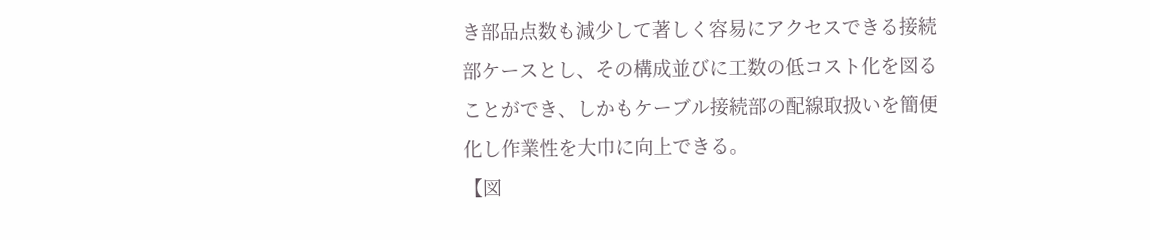き部品点数も減少して著しく容易にアクセスできる接続
部ケースとし、その構成並びに工数の低コスト化を図る
ことができ、しかもケーブル接続部の配線取扱いを簡便
化し作業性を大巾に向上できる。
【図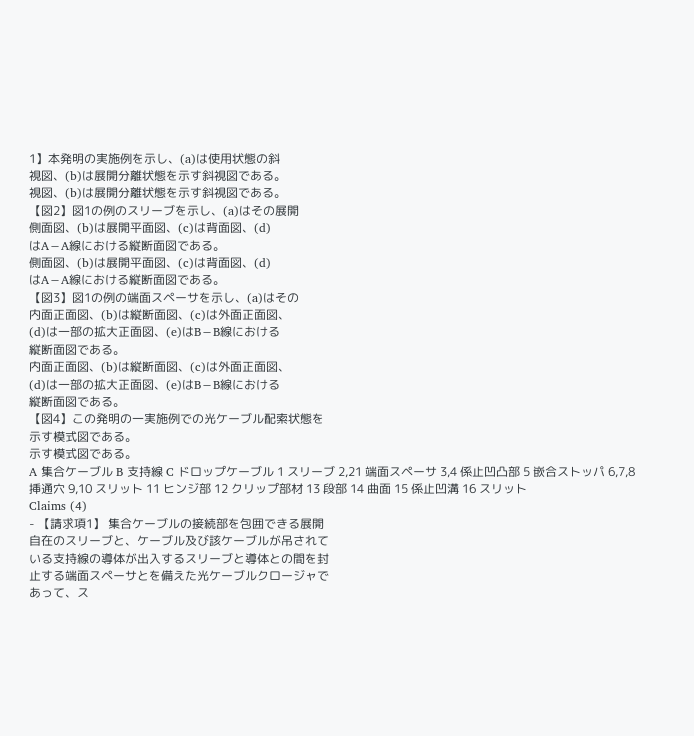1】本発明の実施例を示し、(a)は使用状態の斜
視図、(b)は展開分離状態を示す斜視図である。
視図、(b)は展開分離状態を示す斜視図である。
【図2】図1の例のスリーブを示し、(a)はその展開
側面図、(b)は展開平面図、(c)は背面図、(d)
はA−A線における縦断面図である。
側面図、(b)は展開平面図、(c)は背面図、(d)
はA−A線における縦断面図である。
【図3】図1の例の端面スペーサを示し、(a)はその
内面正面図、(b)は縦断面図、(c)は外面正面図、
(d)は一部の拡大正面図、(e)はB−B線における
縦断面図である。
内面正面図、(b)は縦断面図、(c)は外面正面図、
(d)は一部の拡大正面図、(e)はB−B線における
縦断面図である。
【図4】この発明の一実施例での光ケーブル配索状態を
示す模式図である。
示す模式図である。
A 集合ケーブル B 支持線 C ドロップケーブル 1 スリーブ 2,21 端面スペーサ 3,4 係止凹凸部 5 嵌合ストッパ 6,7,8 挿通穴 9,10 スリット 11 ヒンジ部 12 クリップ部材 13 段部 14 曲面 15 係止凹溝 16 スリット
Claims (4)
- 【請求項1】 集合ケーブルの接続部を包囲できる展開
自在のスリーブと、ケーブル及び該ケーブルが吊されて
いる支持線の導体が出入するスリーブと導体との間を封
止する端面スペーサとを備えた光ケーブルクロージャで
あって、ス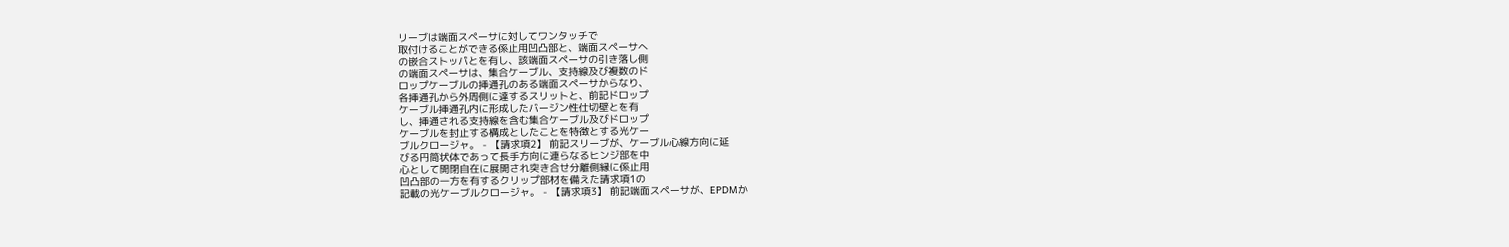リーブは端面スペーサに対してワンタッチで
取付けることができる係止用凹凸部と、端面スペーサへ
の嵌合ストッパとを有し、該端面スペーサの引き落し側
の端面スペーサは、集合ケーブル、支持線及び複数のド
ロップケーブルの挿通孔のある端面スペーサからなり、
各挿通孔から外周側に達するスリットと、前記ドロップ
ケーブル挿通孔内に形成したバージン性仕切壁とを有
し、挿通される支持線を含む集合ケーブル及びドロップ
ケーブルを封止する構成としたことを特徴とする光ケー
ブルクロージャ。 - 【請求項2】 前記スリーブが、ケーブル心線方向に延
びる円筒状体であって長手方向に連らなるヒンジ部を中
心として開閉自在に展開され突き合せ分離側縁に係止用
凹凸部の一方を有するクリップ部材を備えた請求項1の
記載の光ケーブルクロージャ。 - 【請求項3】 前記端面スペーサが、EPDMか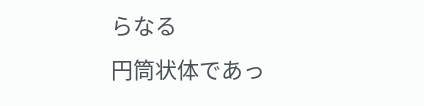らなる
円筒状体であっ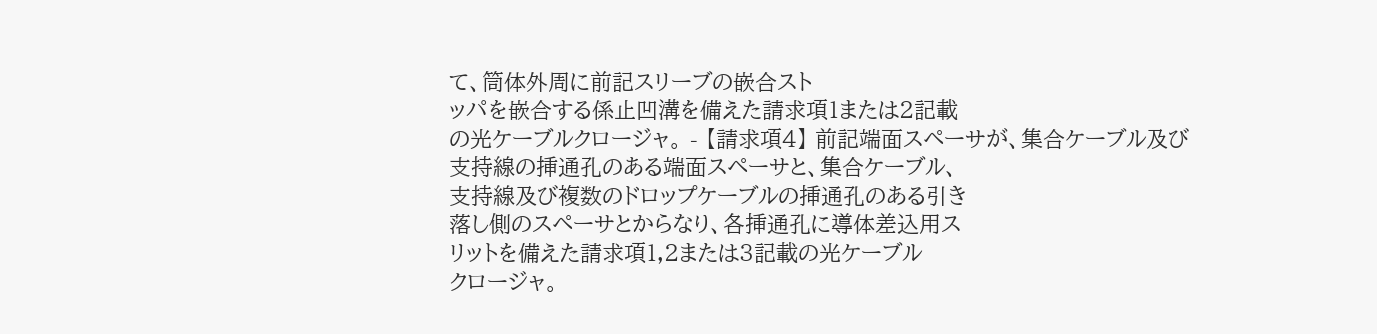て、筒体外周に前記スリーブの嵌合スト
ッパを嵌合する係止凹溝を備えた請求項1または2記載
の光ケーブルクロージャ。 - 【請求項4】 前記端面スペーサが、集合ケーブル及び
支持線の挿通孔のある端面スペーサと、集合ケーブル、
支持線及び複数のドロップケーブルの挿通孔のある引き
落し側のスペーサとからなり、各挿通孔に導体差込用ス
リットを備えた請求項1,2または3記載の光ケーブル
クロージャ。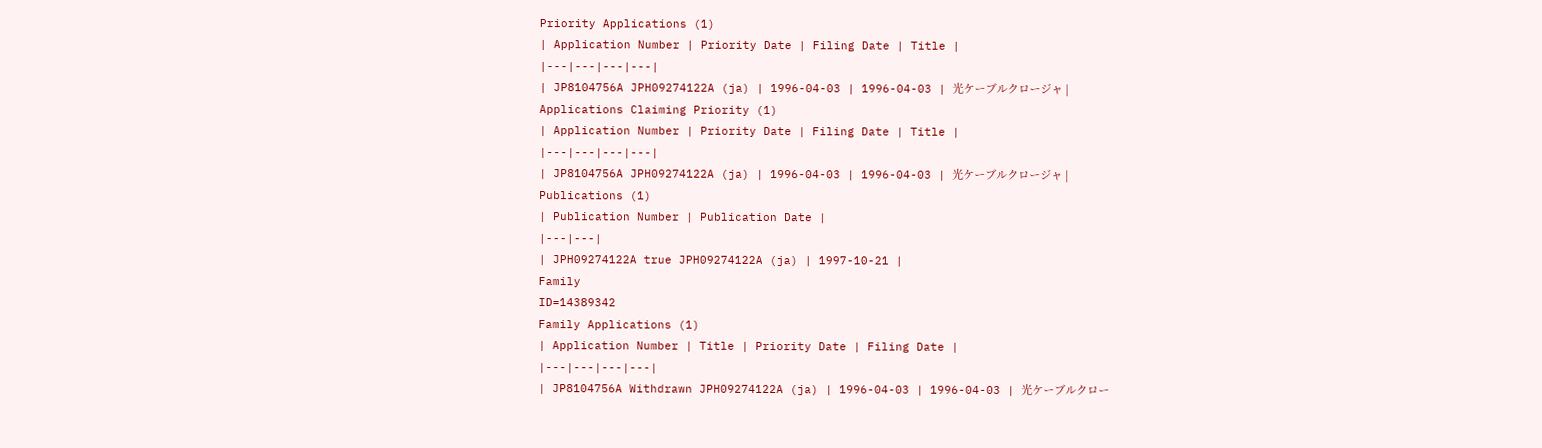Priority Applications (1)
| Application Number | Priority Date | Filing Date | Title |
|---|---|---|---|
| JP8104756A JPH09274122A (ja) | 1996-04-03 | 1996-04-03 | 光ケーブルクロージャ |
Applications Claiming Priority (1)
| Application Number | Priority Date | Filing Date | Title |
|---|---|---|---|
| JP8104756A JPH09274122A (ja) | 1996-04-03 | 1996-04-03 | 光ケーブルクロージャ |
Publications (1)
| Publication Number | Publication Date |
|---|---|
| JPH09274122A true JPH09274122A (ja) | 1997-10-21 |
Family
ID=14389342
Family Applications (1)
| Application Number | Title | Priority Date | Filing Date |
|---|---|---|---|
| JP8104756A Withdrawn JPH09274122A (ja) | 1996-04-03 | 1996-04-03 | 光ケーブルクロー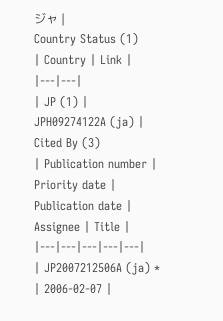ジャ |
Country Status (1)
| Country | Link |
|---|---|
| JP (1) | JPH09274122A (ja) |
Cited By (3)
| Publication number | Priority date | Publication date | Assignee | Title |
|---|---|---|---|---|
| JP2007212506A (ja) * | 2006-02-07 |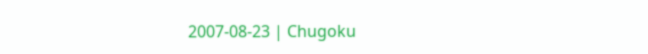2007-08-23 | Chugoku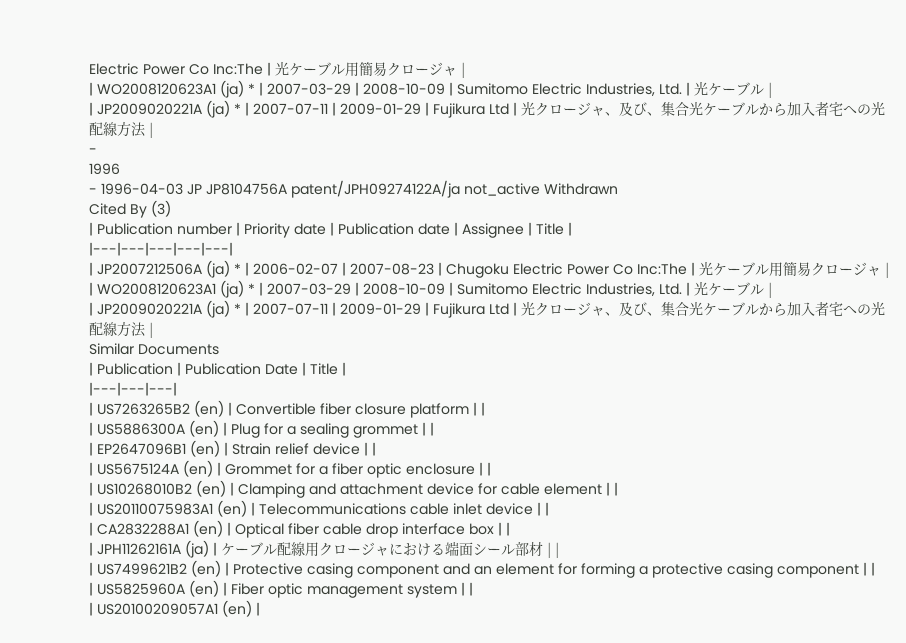Electric Power Co Inc:The | 光ケーブル用簡易クロージャ |
| WO2008120623A1 (ja) * | 2007-03-29 | 2008-10-09 | Sumitomo Electric Industries, Ltd. | 光ケーブル |
| JP2009020221A (ja) * | 2007-07-11 | 2009-01-29 | Fujikura Ltd | 光クロージャ、及び、集合光ケーブルから加入者宅への光配線方法 |
-
1996
- 1996-04-03 JP JP8104756A patent/JPH09274122A/ja not_active Withdrawn
Cited By (3)
| Publication number | Priority date | Publication date | Assignee | Title |
|---|---|---|---|---|
| JP2007212506A (ja) * | 2006-02-07 | 2007-08-23 | Chugoku Electric Power Co Inc:The | 光ケーブル用簡易クロージャ |
| WO2008120623A1 (ja) * | 2007-03-29 | 2008-10-09 | Sumitomo Electric Industries, Ltd. | 光ケーブル |
| JP2009020221A (ja) * | 2007-07-11 | 2009-01-29 | Fujikura Ltd | 光クロージャ、及び、集合光ケーブルから加入者宅への光配線方法 |
Similar Documents
| Publication | Publication Date | Title |
|---|---|---|
| US7263265B2 (en) | Convertible fiber closure platform | |
| US5886300A (en) | Plug for a sealing grommet | |
| EP2647096B1 (en) | Strain relief device | |
| US5675124A (en) | Grommet for a fiber optic enclosure | |
| US10268010B2 (en) | Clamping and attachment device for cable element | |
| US20110075983A1 (en) | Telecommunications cable inlet device | |
| CA2832288A1 (en) | Optical fiber cable drop interface box | |
| JPH11262161A (ja) | ケーブル配線用クロージャにおける端面シール部材 | |
| US7499621B2 (en) | Protective casing component and an element for forming a protective casing component | |
| US5825960A (en) | Fiber optic management system | |
| US20100209057A1 (en) |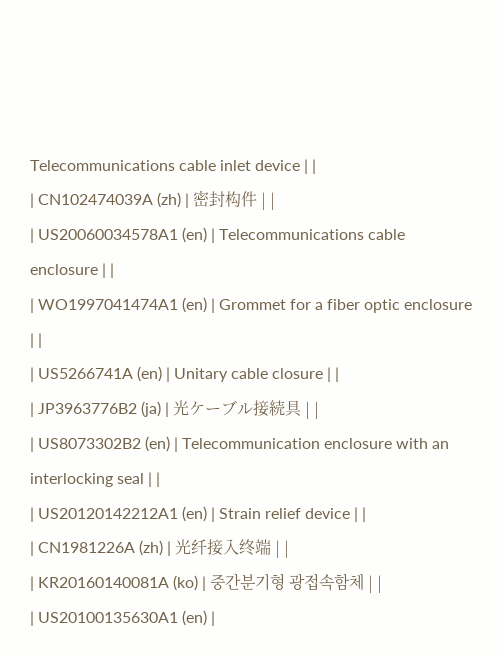Telecommunications cable inlet device | |
| CN102474039A (zh) | 密封构件 | |
| US20060034578A1 (en) | Telecommunications cable enclosure | |
| WO1997041474A1 (en) | Grommet for a fiber optic enclosure | |
| US5266741A (en) | Unitary cable closure | |
| JP3963776B2 (ja) | 光ケーブル接続具 | |
| US8073302B2 (en) | Telecommunication enclosure with an interlocking seal | |
| US20120142212A1 (en) | Strain relief device | |
| CN1981226A (zh) | 光纤接入终端 | |
| KR20160140081A (ko) | 중간분기형 광접속함체 | |
| US20100135630A1 (en) |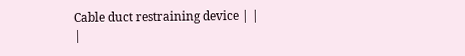Cable duct restraining device | |
|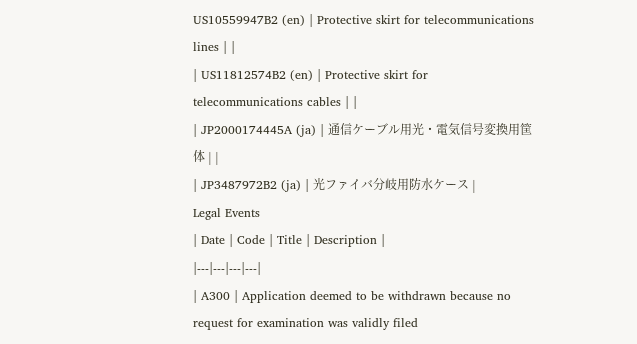US10559947B2 (en) | Protective skirt for telecommunications lines | |
| US11812574B2 (en) | Protective skirt for telecommunications cables | |
| JP2000174445A (ja) | 通信ケーブル用光・電気信号変換用筐体 | |
| JP3487972B2 (ja) | 光ファイバ分岐用防水ケース |
Legal Events
| Date | Code | Title | Description |
|---|---|---|---|
| A300 | Application deemed to be withdrawn because no request for examination was validly filed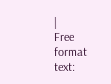|
Free format text: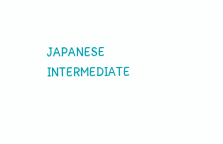JAPANESE INTERMEDIATE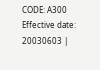CODE: A300 Effective date: 20030603 |